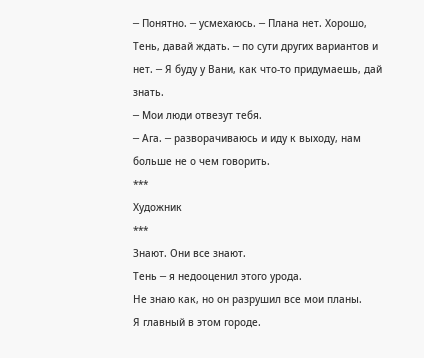─ Понятно. ─ усмехаюсь. ─ Плана нет. Хорошо, Тень, давай ждать. ─ по сути других вариантов и нет. ─ Я буду у Вани, как что-то придумаешь, дай знать.
─ Мои люди отвезут тебя.
─ Ага. ─ разворачиваюсь и иду к выходу, нам больше не о чем говорить.
***
Художник
***
Знают. Они все знают.
Тень ─ я недооценил этого урода.
Не знаю как, но он разрушил все мои планы.
Я главный в этом городе.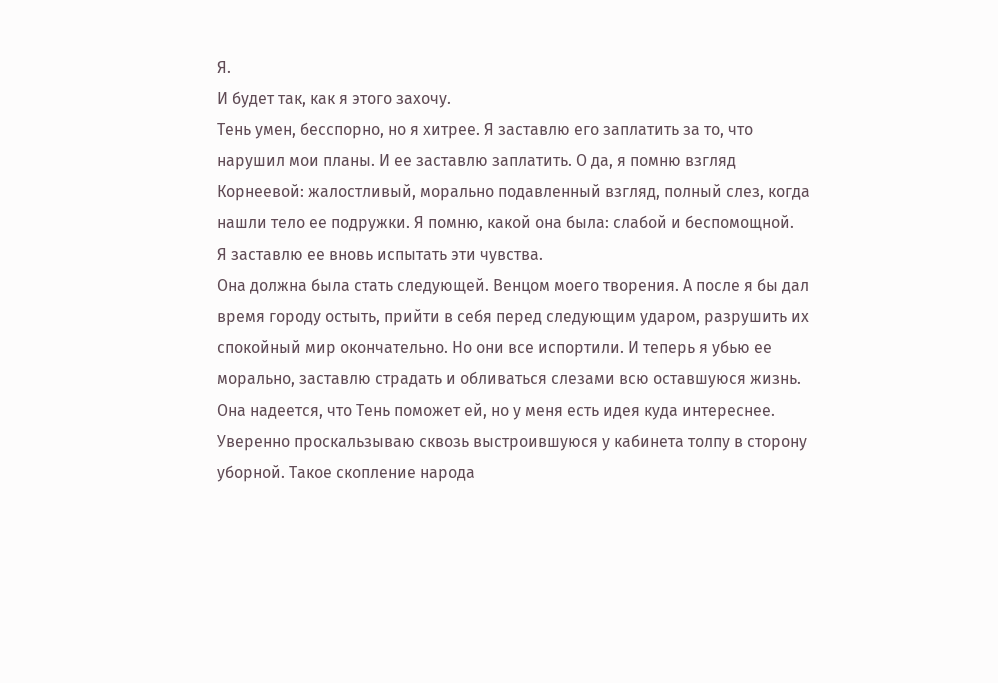Я.
И будет так, как я этого захочу.
Тень умен, бесспорно, но я хитрее. Я заставлю его заплатить за то, что нарушил мои планы. И ее заставлю заплатить. О да, я помню взгляд Корнеевой: жалостливый, морально подавленный взгляд, полный слез, когда нашли тело ее подружки. Я помню, какой она была: слабой и беспомощной.
Я заставлю ее вновь испытать эти чувства.
Она должна была стать следующей. Венцом моего творения. А после я бы дал время городу остыть, прийти в себя перед следующим ударом, разрушить их спокойный мир окончательно. Но они все испортили. И теперь я убью ее морально, заставлю страдать и обливаться слезами всю оставшуюся жизнь. Она надеется, что Тень поможет ей, но у меня есть идея куда интереснее.
Уверенно проскальзываю сквозь выстроившуюся у кабинета толпу в сторону уборной. Такое скопление народа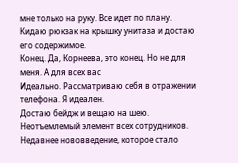мне только на руку. Все идет по плану. Кидаю рюкзак на крышку унитаза и достаю его содержимое.
Конец. Да, Корнеева, это конец. Но не для меня. А для всех вас
Идеально. Рассматриваю себя в отражении телефона. Я идеален.
Достаю бейдж и вещаю на шею. Неотъемлемый элемент всех сотрудников. Недавнее нововведение, которое стало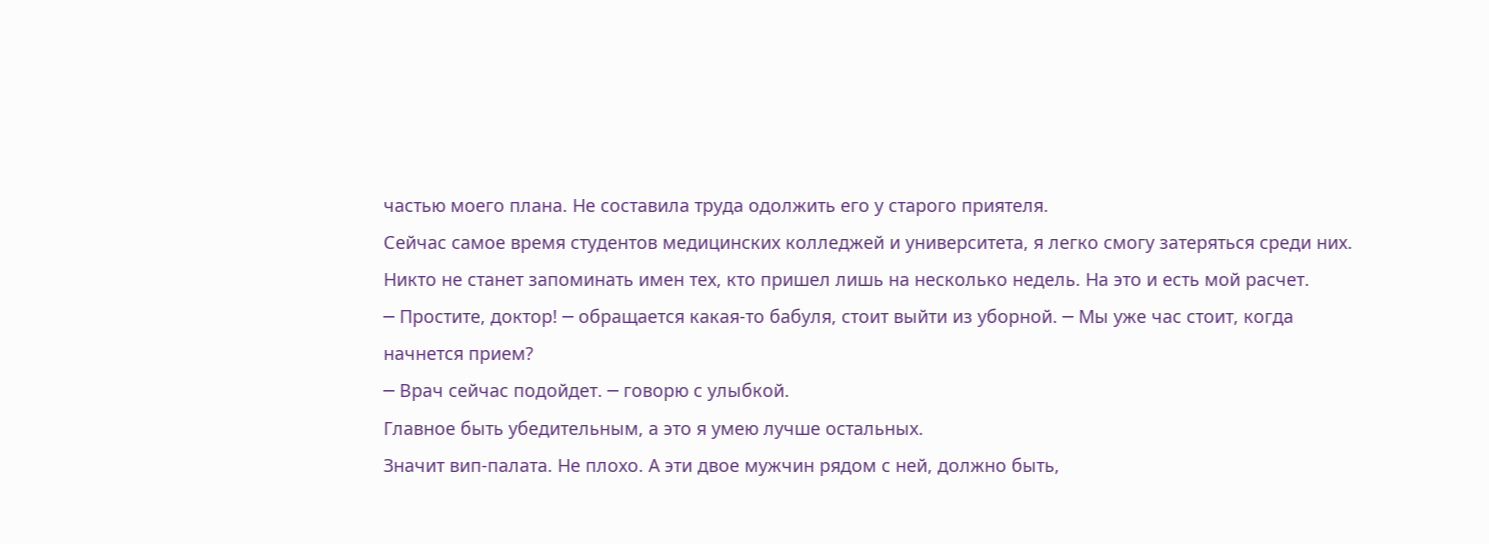частью моего плана. Не составила труда одолжить его у старого приятеля.
Сейчас самое время студентов медицинских колледжей и университета, я легко смогу затеряться среди них. Никто не станет запоминать имен тех, кто пришел лишь на несколько недель. На это и есть мой расчет.
─ Простите, доктор! ─ обращается какая-то бабуля, стоит выйти из уборной. ─ Мы уже час стоит, когда начнется прием?
─ Врач сейчас подойдет. ─ говорю с улыбкой.
Главное быть убедительным, а это я умею лучше остальных.
Значит вип-палата. Не плохо. А эти двое мужчин рядом с ней, должно быть,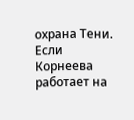охрана Тени. Если Корнеева работает на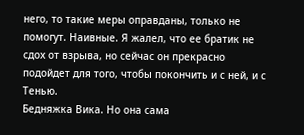него, то такие меры оправданы, только не помогут. Наивные. Я жалел, что ее братик не сдох от взрыва, но сейчас он прекрасно подойдет для того, чтобы покончить и с ней, и с Тенью.
Бедняжка Вика. Но она сама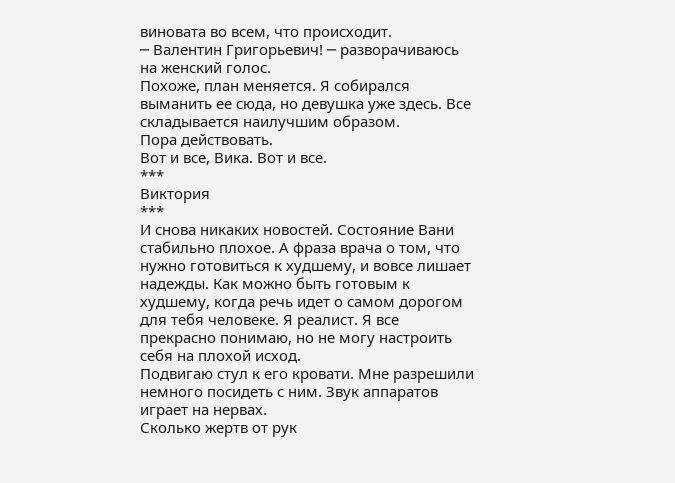виновата во всем, что происходит.
─ Валентин Григорьевич! ─ разворачиваюсь на женский голос.
Похоже, план меняется. Я собирался выманить ее сюда, но девушка уже здесь. Все складывается наилучшим образом.
Пора действовать.
Вот и все, Вика. Вот и все.
***
Виктория
***
И снова никаких новостей. Состояние Вани стабильно плохое. А фраза врача о том, что нужно готовиться к худшему, и вовсе лишает надежды. Как можно быть готовым к худшему, когда речь идет о самом дорогом для тебя человеке. Я реалист. Я все прекрасно понимаю, но не могу настроить себя на плохой исход.
Подвигаю стул к его кровати. Мне разрешили немного посидеть с ним. Звук аппаратов играет на нервах.
Сколько жертв от рук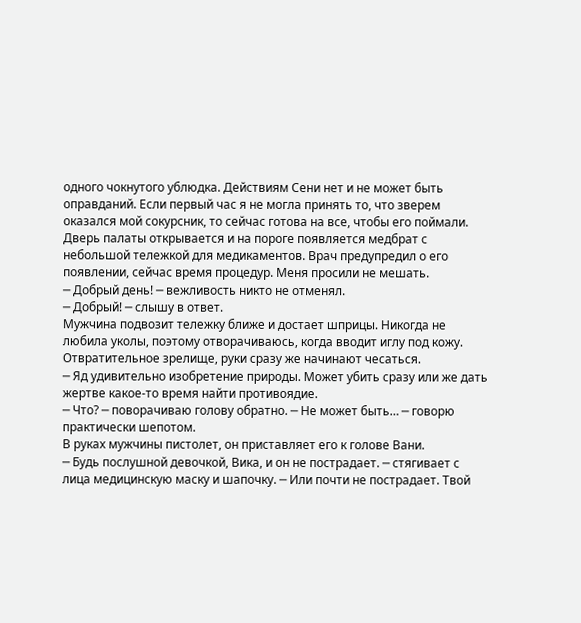одного чокнутого ублюдка. Действиям Сени нет и не может быть оправданий. Если первый час я не могла принять то, что зверем оказался мой сокурсник, то сейчас готова на все, чтобы его поймали.
Дверь палаты открывается и на пороге появляется медбрат с небольшой тележкой для медикаментов. Врач предупредил о его появлении, сейчас время процедур. Меня просили не мешать.
─ Добрый день! ─ вежливость никто не отменял.
─ Добрый! ─ слышу в ответ.
Мужчина подвозит тележку ближе и достает шприцы. Никогда не любила уколы, поэтому отворачиваюсь, когда вводит иглу под кожу. Отвратительное зрелище, руки сразу же начинают чесаться.
─ Яд удивительно изобретение природы. Может убить сразу или же дать жертве какое-то время найти противоядие.
─ Что? ─ поворачиваю голову обратно. ─ Не может быть… ─ говорю практически шепотом.
В руках мужчины пистолет, он приставляет его к голове Вани.
─ Будь послушной девочкой, Вика, и он не пострадает. ─ стягивает с лица медицинскую маску и шапочку. ─ Или почти не пострадает. Твой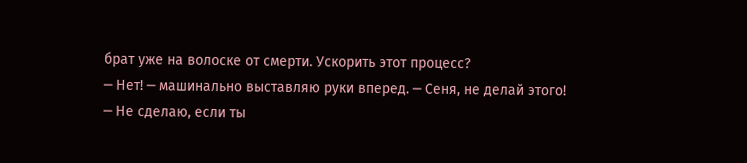брат уже на волоске от смерти. Ускорить этот процесс?
─ Нет! ─ машинально выставляю руки вперед. ─ Сеня, не делай этого!
─ Не сделаю, если ты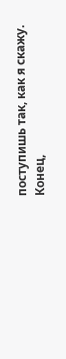поступишь так, как я скажу. Конец,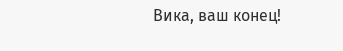Вика, ваш конец!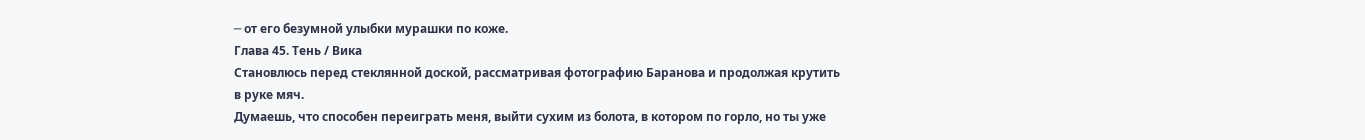─ от его безумной улыбки мурашки по коже.
Глава 45. Тень / Вика
Становлюсь перед стеклянной доской, рассматривая фотографию Баранова и продолжая крутить в руке мяч.
Думаешь, что способен переиграть меня, выйти сухим из болота, в котором по горло, но ты уже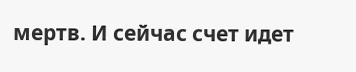мертв. И сейчас счет идет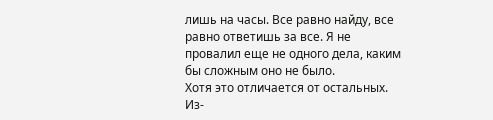лишь на часы. Все равно найду, все равно ответишь за все. Я не провалил еще не одного дела, каким бы сложным оно не было.
Хотя это отличается от остальных.
Из-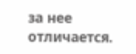за нее отличается.